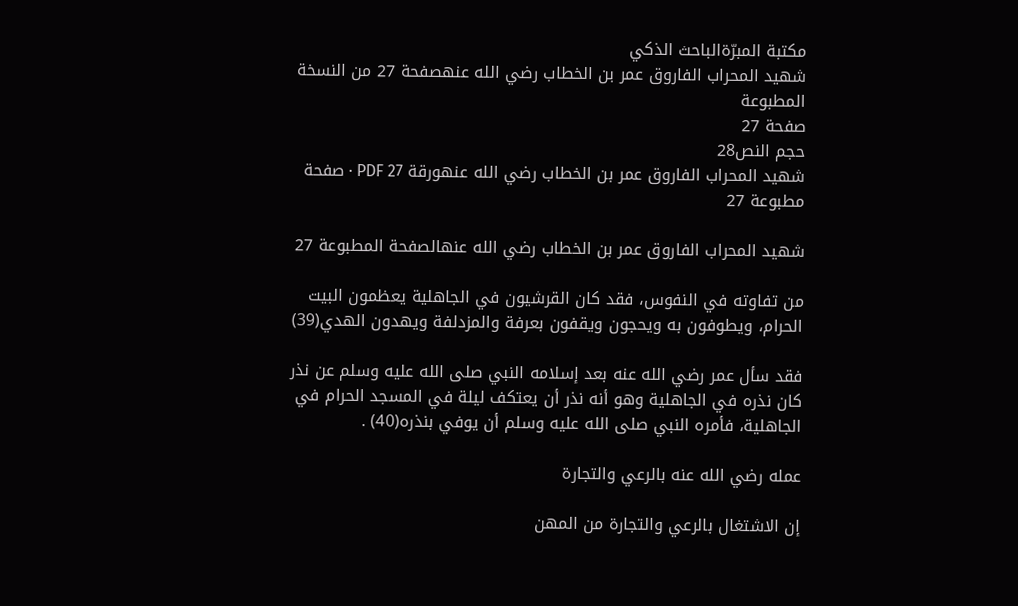مكتبة المبرّةالباحث الذكي
شهيد المحراب الفاروق عمر بن الخطاب رضي الله عنهصفحة 27 من النسخة المطبوعة
صفحة 27
حجم النص28
شهيد المحراب الفاروق عمر بن الخطاب رضي الله عنهورقة PDF 27 · صفحة مطبوعة 27

شهيد المحراب الفاروق عمر بن الخطاب رضي الله عنهالصفحة المطبوعة 27

من تفاوته في النفوس، فقد كان القرشيون في الجاهلية يعظمون البيت الحرام، ويطوفون به ويحجون ويقفون بعرفة والمزدلفة ويهدون الهدي(39)

فقد سأل عمر رضي الله عنه بعد إسلامه النبي صلى الله عليه وسلم عن نذر كان نذره في الجاهلية وهو أنه نذر أن يعتكف ليلة في المسجد الحرام في الجاهلية، فأمره النبي صلى الله عليه وسلم أن يوفي بنذره(40) .

عمله رضي الله عنه بالرعي والتجارة

إن الاشتغال بالرعي والتجارة من المهن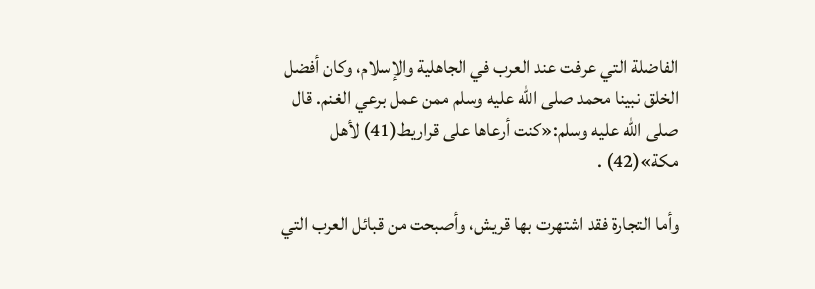الفاضلة التي عرفت عند العرب في الجاهلية والإسلام، وكان أفضل الخلق نبينا محمد صلى الله عليه وسلم ممن عمل برعي الغنم. قال صلى الله عليه وسلم:«كنت أرعاها على قراريط(41) لأهل مكة»(42) .

وأما التجارة فقد اشتهرت بها قريش، وأصبحت من قبائل العرب التي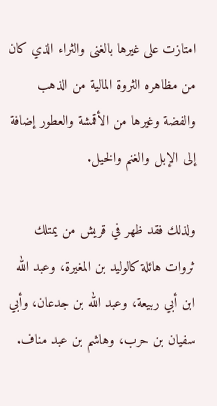امتازت على غيرها بالغنى والثراء الذي كان من مظاهره الثروة المالية من الذهب والفضة وغيرها من الأقمشة والعطور إضافة إلى الإبل والغنم والخيل.

ولذلك فقد ظهر في قريش من يمتلك ثروات هائلة كالوليد بن المغيرة، وعبد الله ابن أبي ربيعة، وعبد الله بن جدعان، وأبي سفيان بن حرب، وهاشم بن عبد مناف.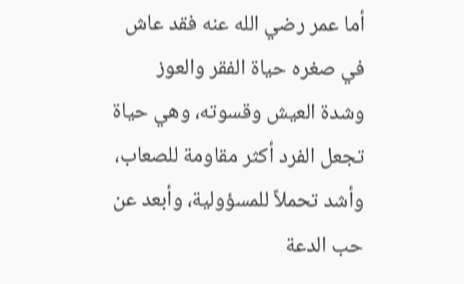أما عمر رضي الله عنه فقد عاش في صغره حياة الفقر والعوز وشدة العيش وقسوته، وهي حياة تجعل الفرد أكثر مقاومة للصعاب، وأشد تحملاً للمسؤولية، وأبعد عن حب الدعة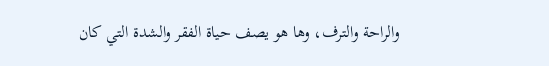والراحة والترف، وها هو يصف حياة الفقر والشدة التي كان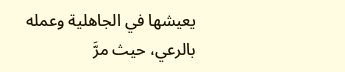يعيشها في الجاهلية وعمله بالرعي، حيث مرَّ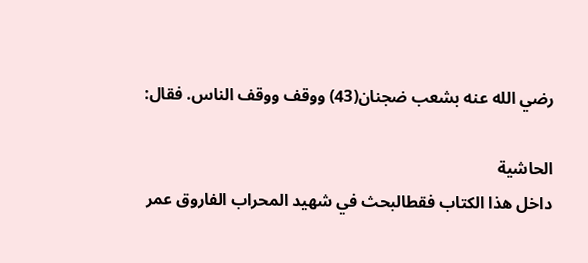رضي الله عنه بشعب ضجنان(43) ووقف ووقف الناس. فقال:

الحاشية
داخل هذا الكتاب فقطالبحث في شهيد المحراب الفاروق عمر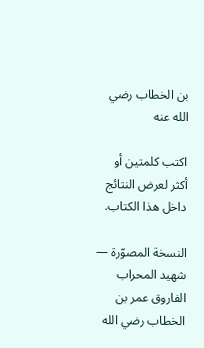بن الخطاب رضي الله عنه

اكتب كلمتين أو أكثر لعرض النتائج داخل هذا الكتاب.

النسخة المصوّرة — شهيد المحراب الفاروق عمر بن الخطاب رضي الله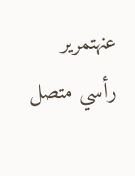عنهتمرير رأسي متصل